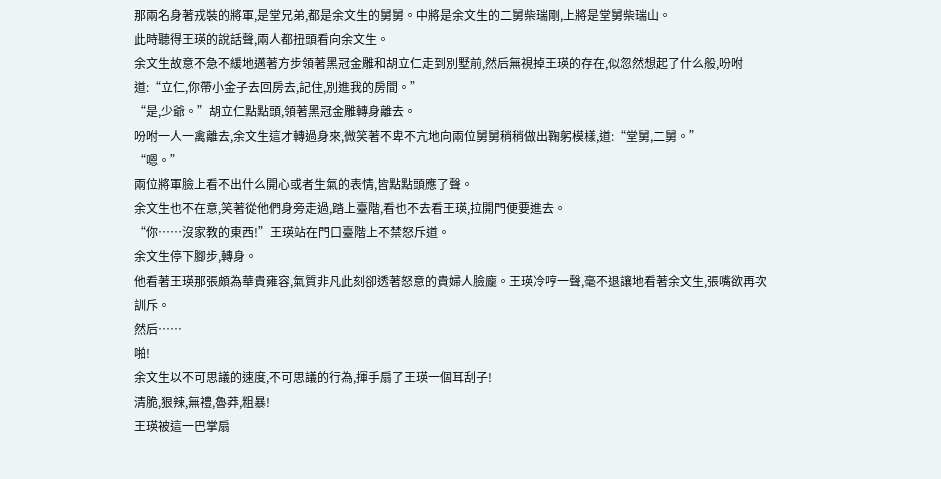那兩名身著戎裝的將軍,是堂兄弟,都是余文生的舅舅。中將是余文生的二舅柴瑞剛,上將是堂舅柴瑞山。
此時聽得王瑛的說話聲,兩人都扭頭看向余文生。
余文生故意不急不緩地邁著方步領著黑冠金雕和胡立仁走到別墅前,然后無視掉王瑛的存在,似忽然想起了什么般,吩咐道:“立仁,你帶小金子去回房去,記住,別進我的房間。”
“是,少爺。”胡立仁點點頭,領著黑冠金雕轉身離去。
吩咐一人一禽離去,余文生這才轉過身來,微笑著不卑不亢地向兩位舅舅稍稍做出鞠躬模樣,道:“堂舅,二舅。”
“嗯。”
兩位將軍臉上看不出什么開心或者生氣的表情,皆點點頭應了聲。
余文生也不在意,笑著從他們身旁走過,踏上臺階,看也不去看王瑛,拉開門便要進去。
“你……沒家教的東西!”王瑛站在門口臺階上不禁怒斥道。
余文生停下腳步,轉身。
他看著王瑛那張頗為華貴雍容,氣質非凡此刻卻透著怒意的貴婦人臉龐。王瑛冷哼一聲,毫不退讓地看著余文生,張嘴欲再次訓斥。
然后……
啪!
余文生以不可思議的速度,不可思議的行為,揮手扇了王瑛一個耳刮子!
清脆,狠辣,無禮,魯莽,粗暴!
王瑛被這一巴掌扇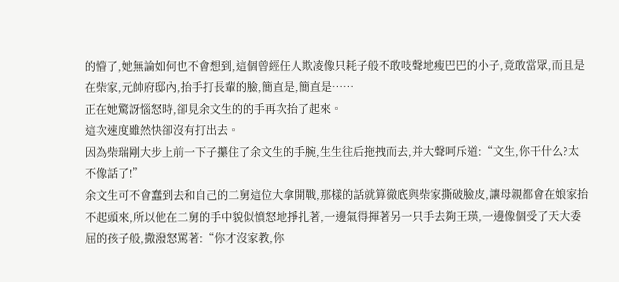的懵了,她無論如何也不會想到,這個曾經任人欺凌像只耗子般不敢吱聲地瘦巴巴的小子,竟敢當眾,而且是在柴家,元帥府邸內,抬手打長輩的臉,簡直是,簡直是……
正在她驚訝惱怒時,卻見余文生的的手再次抬了起來。
這次速度雖然快卻沒有打出去。
因為柴瑞剛大步上前一下子攥住了余文生的手腕,生生往后拖拽而去,并大聲呵斥道:“文生,你干什么?太不像話了!”
余文生可不會蠢到去和自己的二舅這位大拿開戰,那樣的話就算徹底與柴家撕破臉皮,讓母親都會在娘家抬不起頭來,所以他在二舅的手中貌似憤怒地掙扎著,一邊氣得揮著另一只手去夠王瑛,一邊像個受了天大委屈的孩子般,撒潑怒罵著:“你才沒家教,你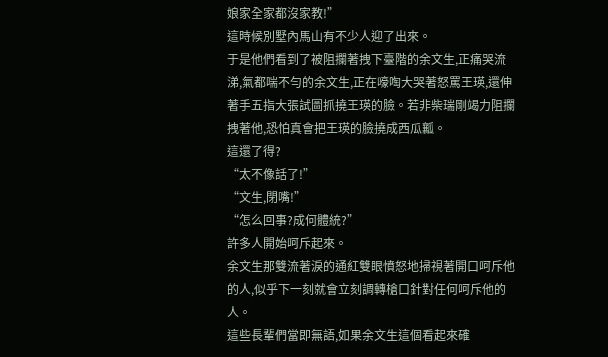娘家全家都沒家教!”
這時候別墅內馬山有不少人迎了出來。
于是他們看到了被阻攔著拽下臺階的余文生,正痛哭流涕,氣都喘不勻的余文生,正在嚎啕大哭著怒罵王瑛,還伸著手五指大張試圖抓撓王瑛的臉。若非柴瑞剛竭力阻攔拽著他,恐怕真會把王瑛的臉撓成西瓜瓤。
這還了得?
“太不像話了!”
“文生,閉嘴!”
“怎么回事?成何體統?”
許多人開始呵斥起來。
余文生那雙流著淚的通紅雙眼憤怒地掃視著開口呵斥他的人,似乎下一刻就會立刻調轉槍口針對任何呵斥他的人。
這些長輩們當即無語,如果余文生這個看起來確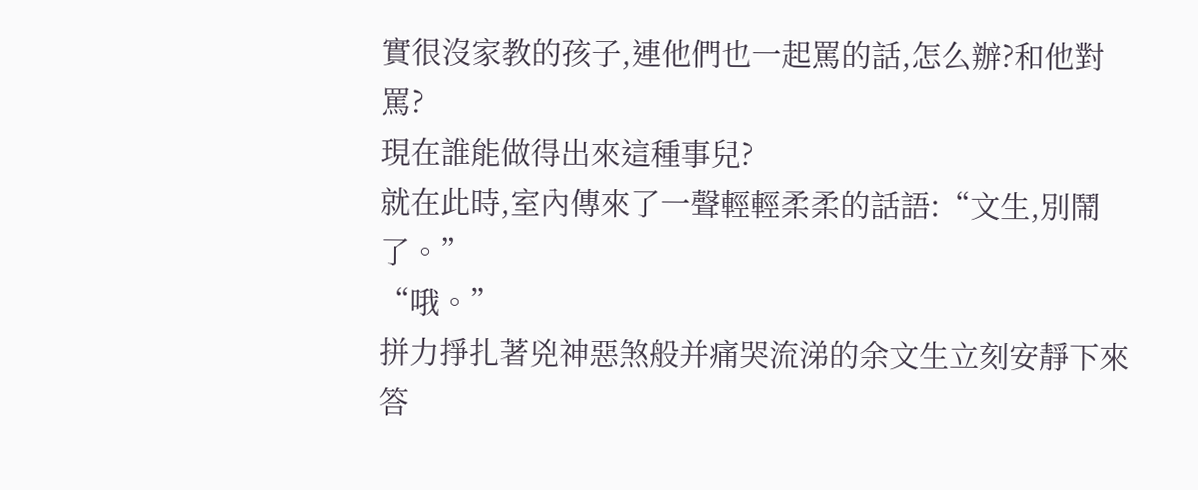實很沒家教的孩子,連他們也一起罵的話,怎么辦?和他對罵?
現在誰能做得出來這種事兒?
就在此時,室內傳來了一聲輕輕柔柔的話語:“文生,別鬧了。”
“哦。”
拼力掙扎著兇神惡煞般并痛哭流涕的余文生立刻安靜下來答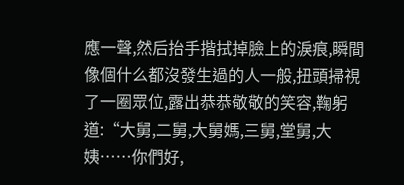應一聲,然后抬手揩拭掉臉上的淚痕,瞬間像個什么都沒發生過的人一般,扭頭掃視了一圈眾位,露出恭恭敬敬的笑容,鞠躬道:“大舅,二舅,大舅媽,三舅,堂舅,大姨……你們好,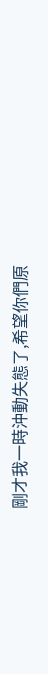剛才我一時沖動失態了,希望你們原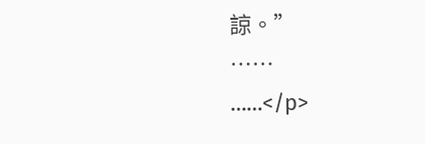諒。”
……
……</p>